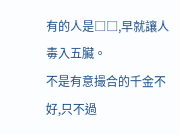有的人是□□,早就讓人毒入五臟。
不是有意撮合的千金不好,只不過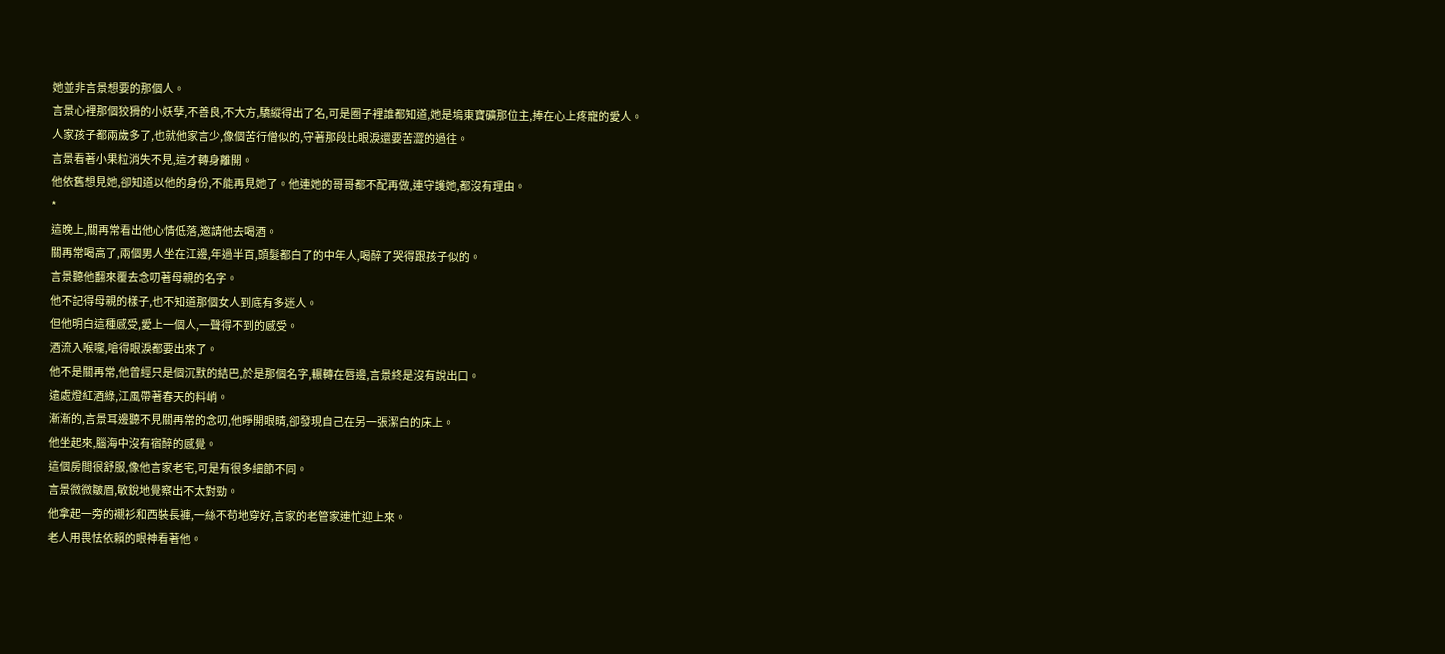她並非言景想要的那個人。
言景心裡那個狡猾的小妖孽,不善良,不大方,驕縱得出了名,可是圈子裡誰都知道,她是塢東寶礦那位主,捧在心上疼寵的愛人。
人家孩子都兩歲多了,也就他家言少,像個苦行僧似的,守著那段比眼淚還要苦澀的過往。
言景看著小果粒消失不見,這才轉身離開。
他依舊想見她,卻知道以他的身份,不能再見她了。他連她的哥哥都不配再做,連守護她,都沒有理由。
*
這晚上,關再常看出他心情低落,邀請他去喝酒。
關再常喝高了,兩個男人坐在江邊,年過半百,頭髮都白了的中年人,喝醉了哭得跟孩子似的。
言景聽他翻來覆去念叨著母親的名字。
他不記得母親的樣子,也不知道那個女人到底有多迷人。
但他明白這種感受,愛上一個人,一聲得不到的感受。
酒流入喉嚨,嗆得眼淚都要出來了。
他不是關再常,他曾經只是個沉默的結巴,於是那個名字,輾轉在唇邊,言景終是沒有說出口。
遠處燈紅酒綠,江風帶著春天的料峭。
漸漸的,言景耳邊聽不見關再常的念叨,他睜開眼睛,卻發現自己在另一張潔白的床上。
他坐起來,腦海中沒有宿醉的感覺。
這個房間很舒服,像他言家老宅,可是有很多細節不同。
言景微微皺眉,敏銳地覺察出不太對勁。
他拿起一旁的襯衫和西裝長褲,一絲不苟地穿好,言家的老管家連忙迎上來。
老人用畏怯依賴的眼神看著他。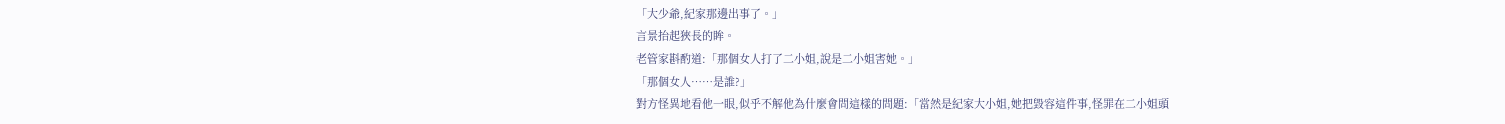「大少爺,紀家那邊出事了。」
言景抬起狹長的眸。
老管家斟酌道:「那個女人打了二小姐,說是二小姐害她。」
「那個女人……是誰?」
對方怪異地看他一眼,似乎不解他為什麼會問這樣的問題:「當然是紀家大小姐,她把毀容這件事,怪罪在二小姐頭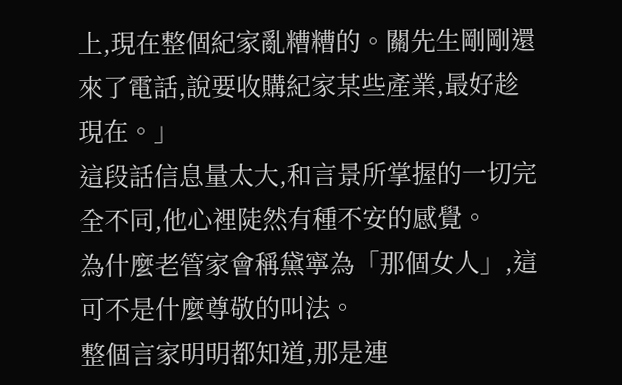上,現在整個紀家亂糟糟的。關先生剛剛還來了電話,說要收購紀家某些產業,最好趁現在。」
這段話信息量太大,和言景所掌握的一切完全不同,他心裡陡然有種不安的感覺。
為什麼老管家會稱黛寧為「那個女人」,這可不是什麼尊敬的叫法。
整個言家明明都知道,那是連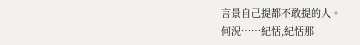言景自己提都不敢提的人。
何況……紀恬,紀恬那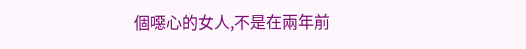個噁心的女人,不是在兩年前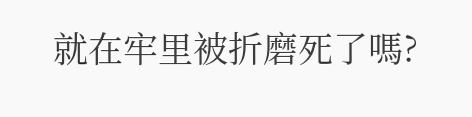就在牢里被折磨死了嗎?